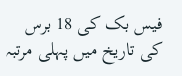فیس بک کی 18 برس کی تاریخ میں پہلی مرتبہ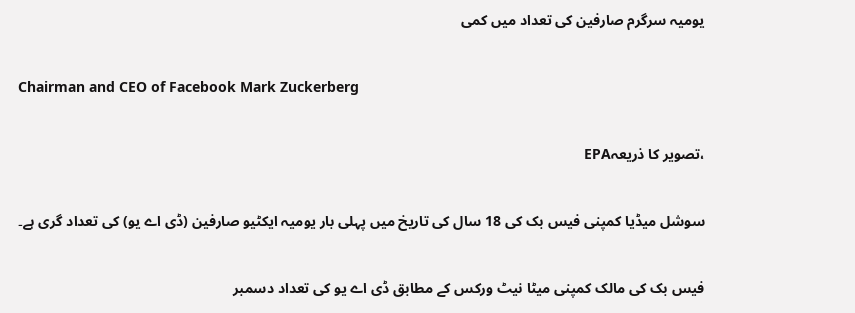یومیہ سرگرم صارفین کی تعداد میں کمی

Chairman and CEO of Facebook Mark Zuckerberg

،تصویر کا ذریعہEPA

سوشل میڈیا کمپنی فیس بک کی 18 سال کی تاریخ میں پہلی بار یومیہ ایکٹیو صارفین (ڈی اے یو) کی تعداد گری ہے۔

فیس بک کی مالک کمپنی میٹا نیٹ ورکس کے مطابق ڈی اے یو کی تعداد دسمبر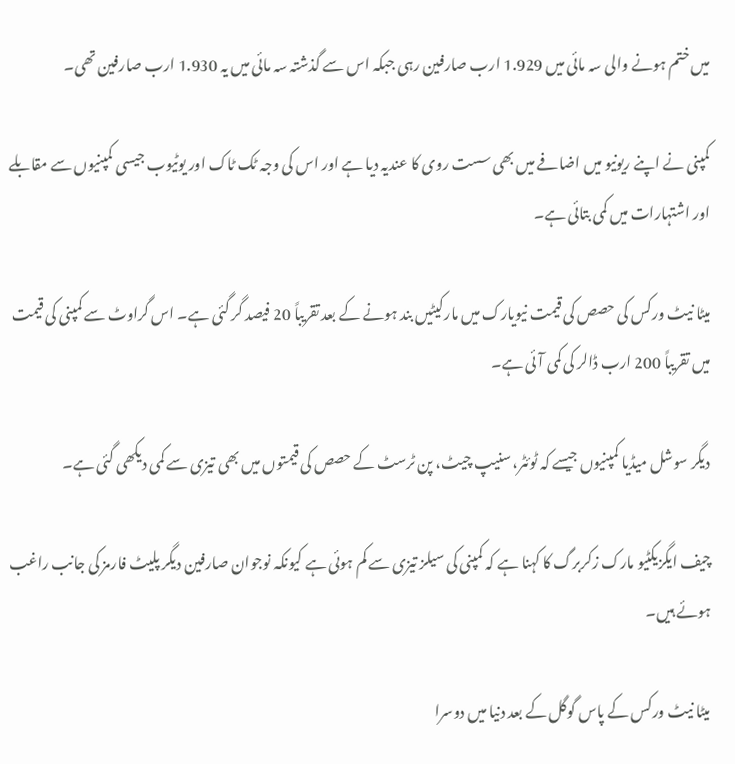میں ختم ہونے والی سہ مائی میں 1.929 ارب صارفین رہی جبکہ اس سے گذشتہ سہ مائی میں یہ 1.930 ارب صارفین تھی۔

کمپنی نے اپنے ریونیو میں اضافے میں بھی سست روی کا عندیہ دیا ہے اور اس کی وجہ ٹک ٹاک اور یوٹیوب جیسی کمپنیوں سے مقابلے اور اشتہارات میں کمی بتائی ہے۔

میٹا نیٹ ورکس کی حصص کی قیمت نیویارک میں مارکیٹیں بند ہونے کے بعد تقریباً 20 فیصد گر گئی ہے۔ اس گراوٹ سے کمپنی کی قیمت میں تقریباً 200 ارب ڈالر کی کمی آئی ہے۔

دیگر سوشل میڈیا کمپنیوں جیسے کہ ٹوئٹر، سنیپ چیٹ، پن ٹرسٹ کے حصص کی قیمتوں میں بھی تیزی سے کمی دیکھی گئی ہے۔

چیف ایگزیکٹیو مارک زکربرگ کا کہنا ہے کہ کمپنی کی سیلز تیزی سے کم ہوئی ہے کیونکہ نوجوان صارفین دیگر پلیٹ فارمز کی جانب راغب ہوئے ہیں۔

میٹا نیٹ ورکس کے پاس گوگل کے بعد دنیا میں دوسرا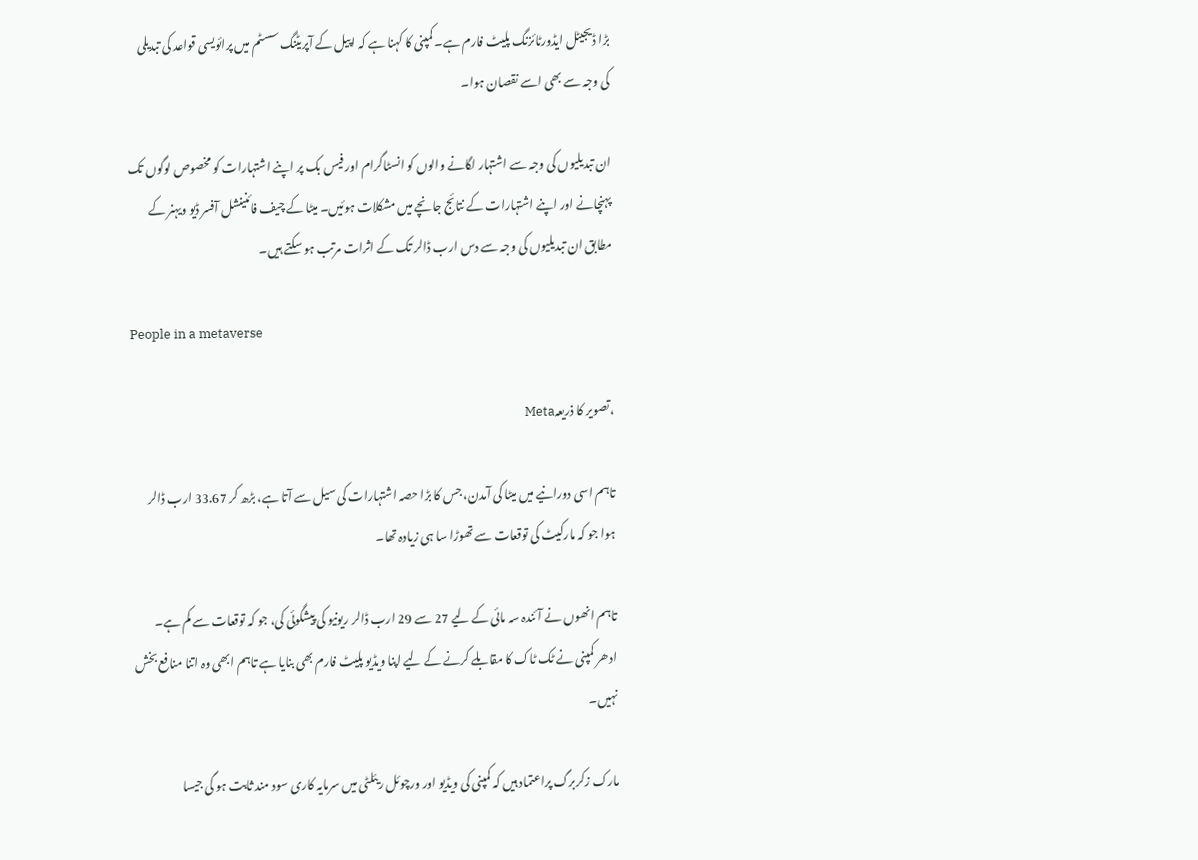بڑا ڈیجیٹل ایڈورٹائزنگ پلیٹ فارم ہے۔ کمپنی کا کہنا ہے کہ اپیل کے آپریٹنگ سسٹم میں پرائویسی قواعد کی تبدیلی کی وجہ سے بھی اسے نقصان ہوا۔

ان تبدیلیوں کی وجہ سے اشتہار لگانے والوں کو انسٹاگرام اور فیس بک پر اپنے اشتہارات کو مخصوص لوگوں تک پہنچانے اور اپنے اشتہارات کے نتائج جانچے میں مشکلات ہوئیں۔ میٹا کے چیف فائنینشل آفسر ڈیو ویہنر کے مطابق ان تبدیلیوں کی وجہ سے دس ارب ڈالر تک کے اثرات مرتب ہو سکتے ہیں۔

People in a metaverse

،تصویر کا ذریعہMeta

تاہم اسی دورانیے میں میٹا کی آمدن، جس کا بڑا حصہ اشتہارات کی سیل سے آتا ہے، بڑھ کر 33.67 ارب ڈالر ہوا جو کہ مارکیٹ کی توقعات سے تھوڑا سا ہی زیادہ تھا۔

تاہم انھوں نے آئندہ سہ مائی کے لیے 27 سے 29 ارب ڈالر ریونیو کی پیشگوئی کی، جو کہ توقعات سے کم ہے۔ ادھر کمپنی نے ٹک ٹاک کا مقابلے کرنے کے لیے اپنا ویڈیو پلیٹ فارم بھی بنایا ہے تاہم ابھی وہ اتنا منافع بخش نہیں۔

مارک زکربرگ پراعتماد ہیں کہ کمپنی کی ویڈیو اور ورچوئل ریئلٹی میں سرمایہ کاری سود مند ثابت ہو گی جیسا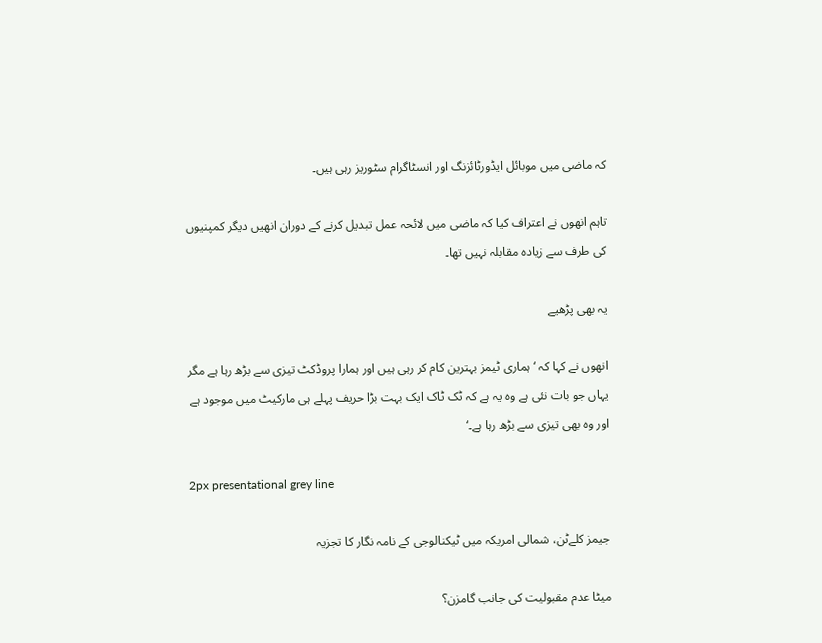کہ ماضی میں موبائل ایڈورٹائزنگ اور انسٹاگرام سٹوریز رہی ہیں۔

تاہم انھوں نے اعتراف کیا کہ ماضی میں لائحہ عمل تبدیل کرنے کے دوران انھیں دیگر کمپنیوں کی طرف سے زیادہ مقابلہ نہیں تھا۔

یہ بھی پڑھیے

انھوں نے کہا کہ ‘ہماری ٹیمز بہترین کام کر رہی ہیں اور ہمارا پروڈکٹ تیزی سے بڑھ رہا ہے مگر یہاں جو بات نئی ہے وہ یہ ہے کہ ٹک ٹاک ایک بہت بڑا حریف پہلے ہی مارکیٹ میں موجود ہے اور وہ بھی تیزی سے بڑھ رہا ہے۔‘

2px presentational grey line

جیمز کلےٹن، شمالی امریکہ میں ٹیکنالوجی کے نامہ نگار کا تجزیہ

میٹا عدم مقبولیت کی جانب گامزن؟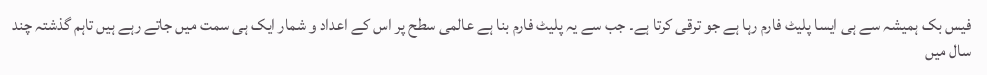فیس بک ہمیشہ سے ہی ایسا پلیٹ فارم رہا ہے جو ترقی کرتا ہے۔ جب سے یہ پلیٹ فارم بنا ہے عالمی سطح پر اس کے اعداد و شمار ایک ہی سمت میں جاتے رہے ہیں تاہم گذشتہ چند سال میں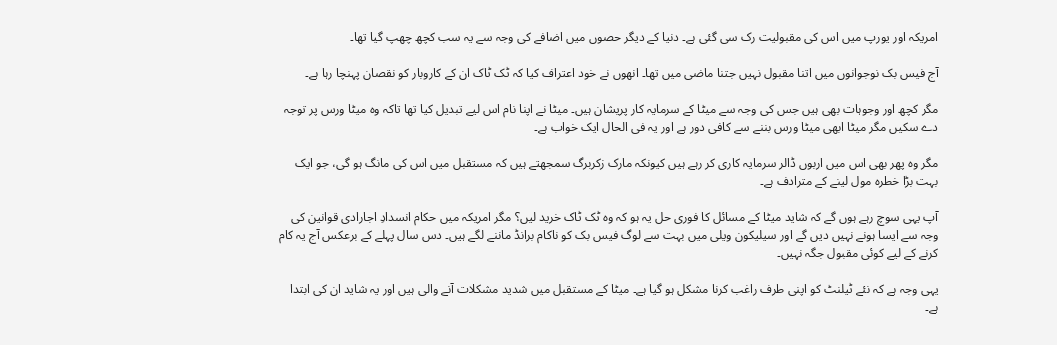امریکہ اور یورپ میں اس کی مقبولیت رک سی گئی ہے۔ دنیا کے دیگر حصوں میں اضافے کی وجہ سے یہ سب کچھ چھپ گیا تھا۔

آج فیس بک نوجوانوں میں اتنا مقبول نہیں جتنا ماضی میں تھا۔ انھوں نے خود اعتراف کیا کہ ٹک ٹاک ان کے کاروبار کو نقصان پہنچا رہا ہے۔

مگر کچھ اور وجوہات بھی ہیں جس کی وجہ سے میٹا کے سرمایہ کار پریشان ہیں۔ میٹا نے اپنا نام اس لیے تبدیل کیا تھا تاکہ وہ میٹا ورس پر توجہ دے سکیں مگر میٹا ابھی میٹا ورس بننے سے کافی دور ہے اور یہ فی الحال ایک خواب ہے۔

مگر وہ پھر بھی اس میں اربوں ڈالر سرمایہ کاری کر رہے ہیں کیونکہ مارک زکربرگ سمجھتے ہیں کہ مستقبل میں اس کی مانگ ہو گی، جو ایک بہت بڑا خطرہ مول لینے کے مترادف ہے۔

آپ یہی سوچ رہے ہوں گے کہ شاید میٹا کے مسائل کا فوری حل یہ ہو کہ وہ ٹک ٹاک خرید لیں؟ مگر امریکہ میں حکام انسدادِ اجارادی قوانین کی وجہ سے ایسا ہونے نہیں دیں گے اور سیلیکون ویلی میں بہت سے لوگ فیس بک کو ناکام برانڈ ماننے لگے ہیں۔ دس سال پہلے کے برعکس آج یہ کام کرنے کے لیے کوئی مقبول جگہ نہیں۔

یہی وجہ ہے کہ نئے ٹیلنٹ کو اپنی طرف راغب کرنا مشکل ہو گیا ہے۔ میٹا کے مستقبل میں شدید مشکلات آنے والی ہیں اور یہ شاید ان کی ابتدا ہے۔